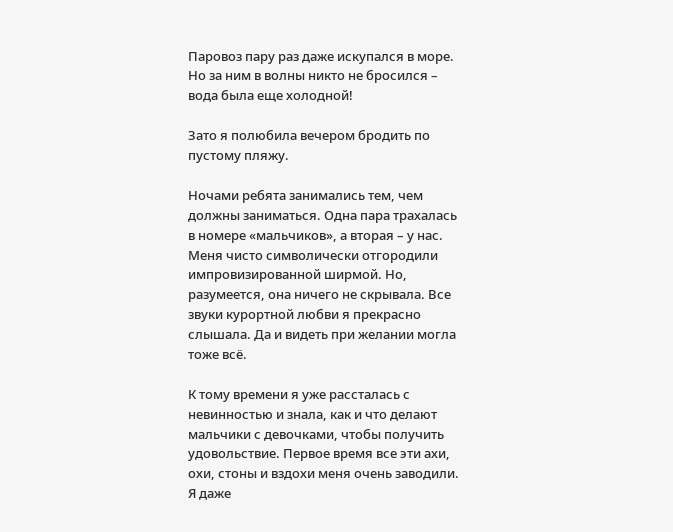Паровоз пару раз даже искупался в море. Но за ним в волны никто не бросился – вода была еще холодной!

Зато я полюбила вечером бродить по пустому пляжу.

Ночами ребята занимались тем, чем должны заниматься. Одна пара трахалась в номере «мальчиков», а вторая – у нас. Меня чисто символически отгородили импровизированной ширмой. Но, разумеется, она ничего не скрывала. Все звуки курортной любви я прекрасно слышала. Да и видеть при желании могла тоже всё.

К тому времени я уже рассталась с невинностью и знала, как и что делают мальчики с девочками, чтобы получить удовольствие. Первое время все эти ахи, охи, стоны и вздохи меня очень заводили. Я даже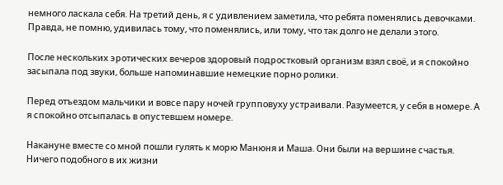немного ласкала себя. На третий день, я с удивлением заметила, что ребята поменялись девочками. Правда, не помню, удивилась тому, что поменялись, или тому, что так долго не делали этого.

После нескольких эротических вечеров здоровый подростковый организм взял своё, и я спокойно засыпала под звуки, больше напоминавшие немецкие порно ролики.

Перед отъездом мальчики и вовсе пару ночей групповуху устраивали. Разумеется, у себя в номере. А я спокойно отсыпалась в опустевшем номере.

Накануне вместе со мной пошли гулять к морю Манюня и Маша. Они были на вершине счастья. Ничего подобного в их жизни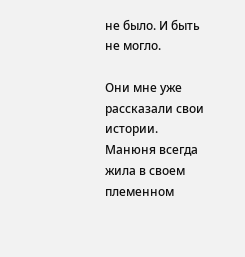не было. И быть не могло.

Они мне уже рассказали свои истории. Манюня всегда жила в своем племенном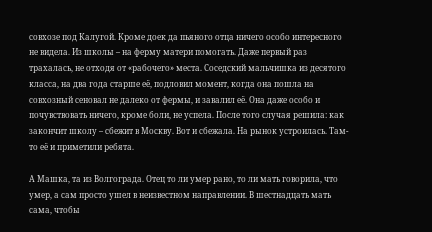совхозе под Калугой. Кроме доек да пьяного отца ничего особо интересного не видела. Из школы – на ферму матери помогать. Даже первый раз трахалась, не отходя от «рабочего» места. Соседский мальчишка из десятого класса, на два года старше её, подловил момент, когда она пошла на совхозный сеновал не далеко от фермы, и завалил её. Она даже особо и почувствовать ничего, кроме боли, не успела. После того случая решила: как закончит школу – сбежит в Москву. Вот и сбежала. На рынок устроилась. Там-то её и приметили ребята.

А Машка, та из Волгограда. Отец то ли умер рано, то ли мать говорила, что умер, а сам просто ушел в неизвестном направлении. В шестнадцать мать сама, чтобы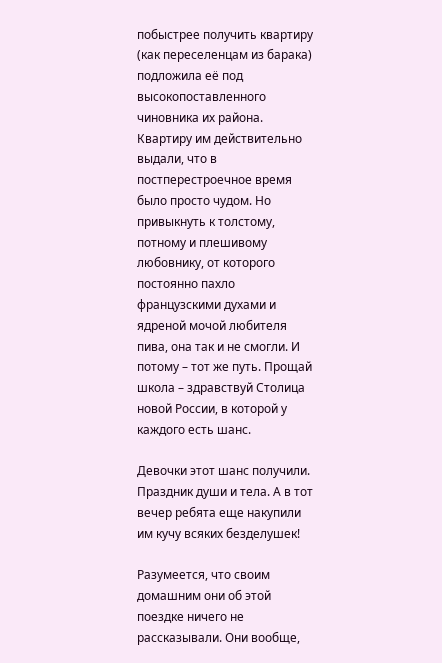побыстрее получить квартиру (как переселенцам из барака) подложила её под высокопоставленного чиновника их района. Квартиру им действительно выдали, что в постперестроечное время было просто чудом. Но привыкнуть к толстому, потному и плешивому любовнику, от которого постоянно пахло французскими духами и ядреной мочой любителя пива, она так и не смогли. И потому – тот же путь. Прощай школа – здравствуй Столица новой России, в которой у каждого есть шанс.

Девочки этот шанс получили. Праздник души и тела. А в тот вечер ребята еще накупили им кучу всяких безделушек!

Разумеется, что своим домашним они об этой поездке ничего не рассказывали. Они вообще,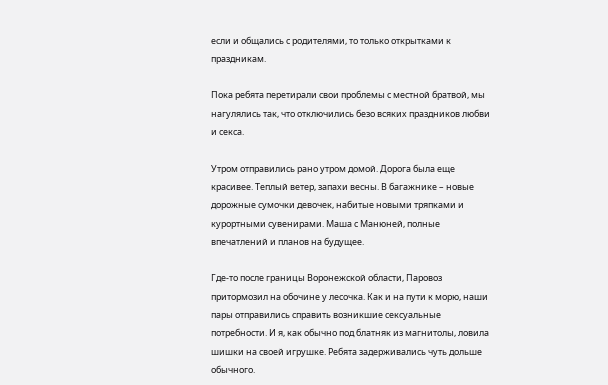если и общались с родителями, то только открытками к праздникам.

Пока ребята перетирали свои проблемы с местной братвой, мы нагулялись так, что отключились безо всяких праздников любви и секса.

Утром отправились рано утром домой. Дорога была еще красивее. Теплый ветер, запахи весны. В багажнике – новые дорожные сумочки девочек, набитые новыми тряпками и курортными сувенирами. Маша с Манюней, полные впечатлений и планов на будущее.

Где-то после границы Воронежской области, Паровоз притормозил на обочине у лесочка. Как и на пути к морю, наши пары отправились справить возникшие сексуальные потребности. И я, как обычно под блатняк из магнитолы, ловила шишки на своей игрушке. Ребята задерживались чуть дольше обычного.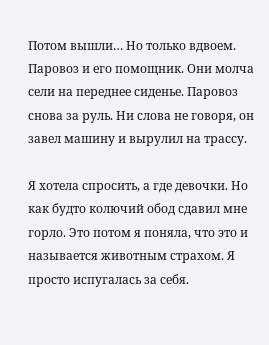Потом вышли… Но только вдвоем. Паровоз и его помощник. Они молча сели на переднее сиденье. Паровоз снова за руль. Ни слова не говоря, он завел машину и вырулил на трассу.

Я хотела спросить, а где девочки. Но как будто колючий обод сдавил мне горло. Это потом я поняла, что это и называется животным страхом. Я просто испугалась за себя.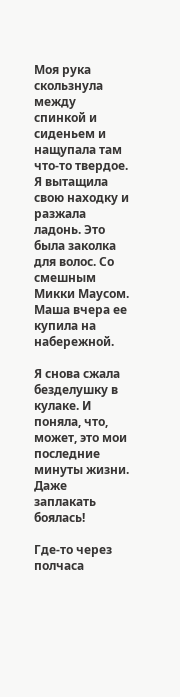Моя рука скользнула между спинкой и сиденьем и нащупала там что-то твердое. Я вытащила свою находку и разжала ладонь. Это была заколка для волос. Со смешным Микки Маусом. Маша вчера ее купила на набережной.

Я снова сжала безделушку в кулаке. И поняла, что, может, это мои последние минуты жизни. Даже заплакать боялась!

Где-то через полчаса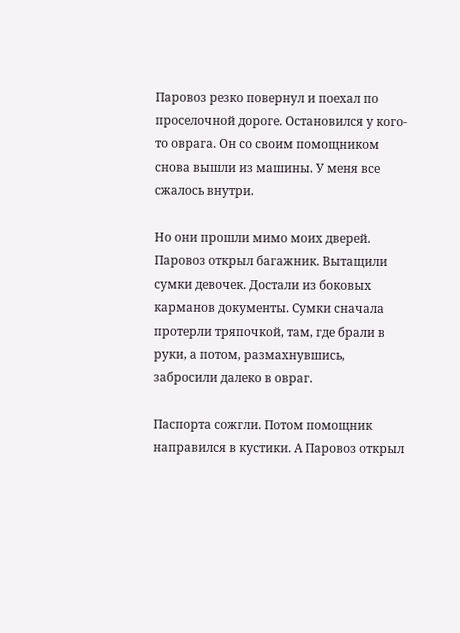Паровоз резко повернул и поехал по проселочной дороге. Остановился у кого-то оврага. Он со своим помощником снова вышли из машины. У меня все сжалось внутри.

Но они прошли мимо моих дверей. Паровоз открыл багажник. Вытащили сумки девочек. Достали из боковых карманов документы. Сумки сначала протерли тряпочкой, там, где брали в руки, а потом, размахнувшись, забросили далеко в овраг.

Паспорта сожгли. Потом помощник направился в кустики. А Паровоз открыл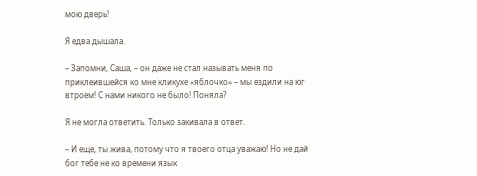мою дверь!

Я едва дышала.

– Запомни, Саша, – он даже не стал называть меня по приклеившейся ко мне кликухе «яблочко» – мы ездили на юг втроем! С нами никого не было! Поняла?

Я не могла ответить. Только закивала в ответ.

– И еще, ты жива, потому что я твоего отца уважаю! Но не дай бог тебе не ко времени язык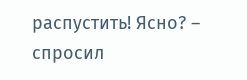распустить! Ясно? – спросил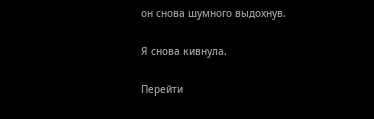он снова шумного выдохнув.

Я снова кивнула.

Перейти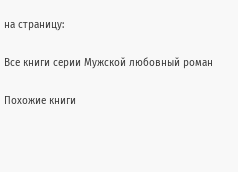на страницу:

Все книги серии Мужской любовный роман

Похожие книги